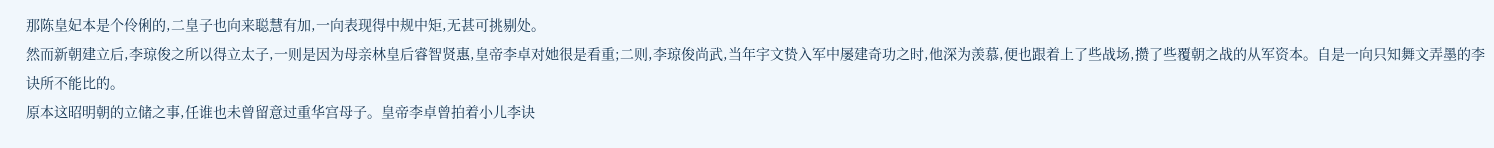那陈皇妃本是个伶俐的,二皇子也向来聪慧有加,一向表现得中规中矩,无甚可挑剔处。
然而新朝建立后,李琼俊之所以得立太子,一则是因为母亲林皇后睿智贤惠,皇帝李卓对她很是看重;二则,李琼俊尚武,当年宇文贽入军中屡建奇功之时,他深为羡慕,便也跟着上了些战场,攒了些覆朝之战的从军资本。自是一向只知舞文弄墨的李诀所不能比的。
原本这昭明朝的立储之事,任谁也未曾留意过重华宫母子。皇帝李卓曾拍着小儿李诀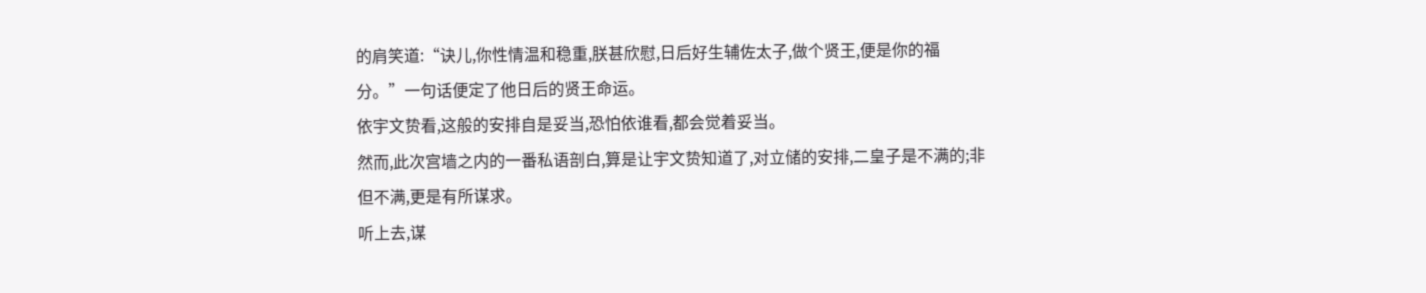的肩笑道:“诀儿,你性情温和稳重,朕甚欣慰,日后好生辅佐太子,做个贤王,便是你的福分。”一句话便定了他日后的贤王命运。
依宇文贽看,这般的安排自是妥当,恐怕依谁看,都会觉着妥当。
然而,此次宫墙之内的一番私语剖白,算是让宇文贽知道了,对立储的安排,二皇子是不满的;非但不满,更是有所谋求。
听上去,谋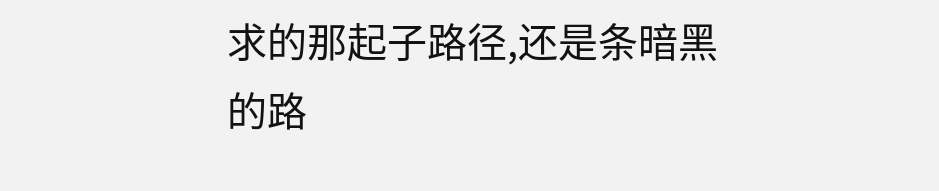求的那起子路径,还是条暗黑的路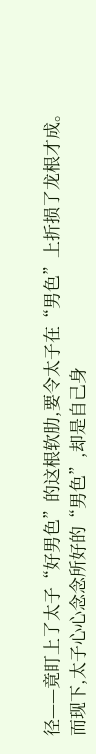径——竟盯上了太子“好男色”的这根软肋,要令太子在“男色”上折损了龙根才成。
而现下,太子心心念念所好的“男色”,却是自己身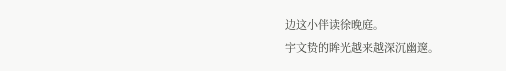边这小伴读徐晚庭。
宇文贽的眸光越来越深沉幽邃。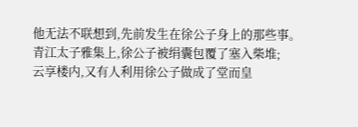他无法不联想到,先前发生在徐公子身上的那些事。
青江太子雅集上,徐公子被绢囊包覆了塞入柴堆;
云享楼内,又有人利用徐公子做成了堂而皇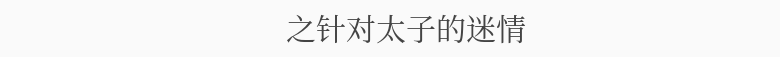之针对太子的迷情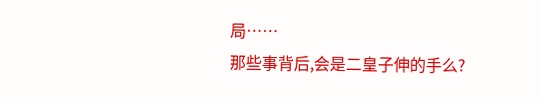局……
那些事背后,会是二皇子伸的手么?